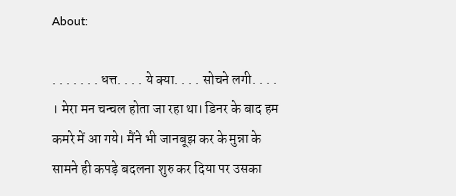About:

. . . . . . . धत्त. . . . ये क्या. . . . सोचने लगी. . . . । मेरा मन चन्चल होता जा रहा था। डिनर के बाद हम कमरे में आ गये। मैंने भी जानबूझ कर के मुन्ना के सामने ही कपड़े बदलना शुरु कर दिया पर उसका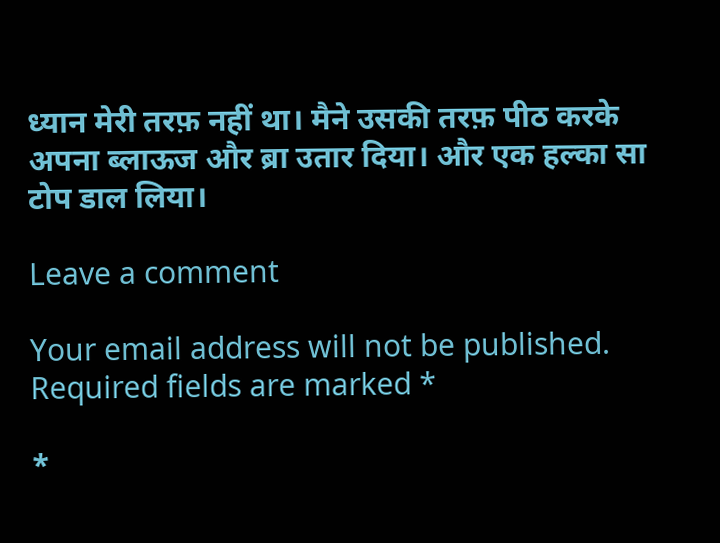ध्यान मेरी तरफ़ नहीं था। मैने उसकी तरफ़ पीठ करके अपना ब्लाऊज और ब्रा उतार दिया। और एक हल्का सा टोप डाल लिया।

Leave a comment

Your email address will not be published. Required fields are marked *

*